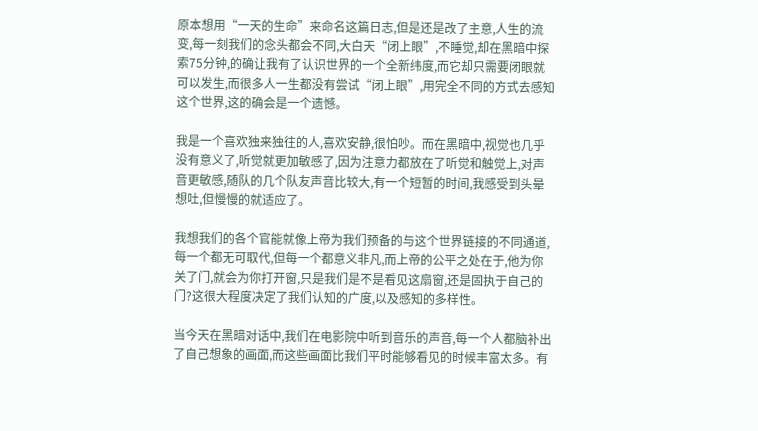原本想用“一天的生命”来命名这篇日志,但是还是改了主意,人生的流变,每一刻我们的念头都会不同,大白天“闭上眼”,不睡觉,却在黑暗中探索75分钟,的确让我有了认识世界的一个全新纬度,而它却只需要闭眼就可以发生,而很多人一生都没有尝试“闭上眼”,用完全不同的方式去感知这个世界,这的确会是一个遗憾。

我是一个喜欢独来独往的人,喜欢安静,很怕吵。而在黑暗中,视觉也几乎没有意义了,听觉就更加敏感了,因为注意力都放在了听觉和触觉上,对声音更敏感,随队的几个队友声音比较大,有一个短暂的时间,我感受到头晕想吐,但慢慢的就适应了。

我想我们的各个官能就像上帝为我们预备的与这个世界链接的不同通道,每一个都无可取代,但每一个都意义非凡,而上帝的公平之处在于,他为你关了门,就会为你打开窗,只是我们是不是看见这扇窗,还是固执于自己的门?这很大程度决定了我们认知的广度,以及感知的多样性。

当今天在黑暗对话中,我们在电影院中听到音乐的声音,每一个人都脑补出了自己想象的画面,而这些画面比我们平时能够看见的时候丰富太多。有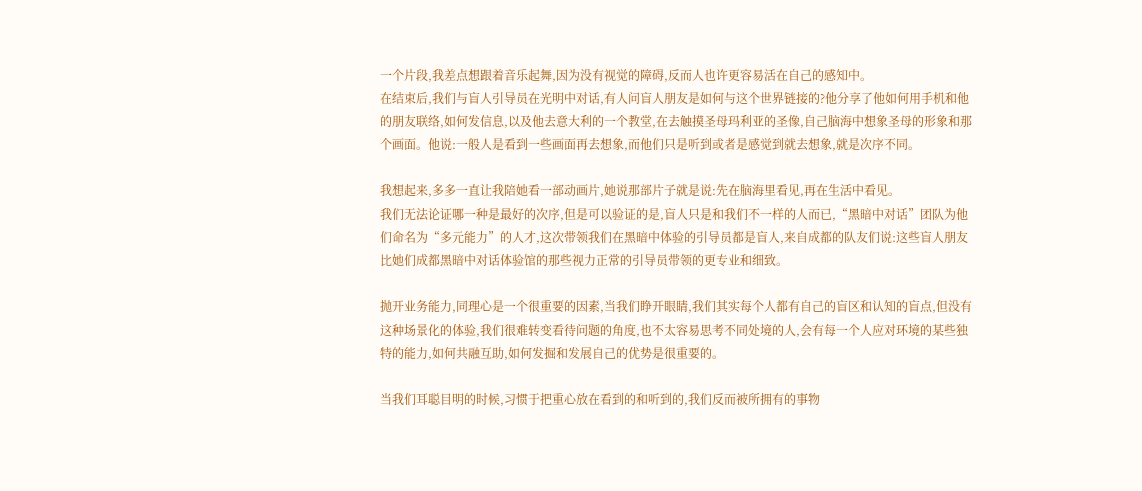一个片段,我差点想跟着音乐起舞,因为没有视觉的障碍,反而人也许更容易活在自己的感知中。
在结束后,我们与盲人引导员在光明中对话,有人问盲人朋友是如何与这个世界链接的?他分享了他如何用手机和他的朋友联络,如何发信息,以及他去意大利的一个教堂,在去触摸圣母玛利亚的圣像,自己脑海中想象圣母的形象和那个画面。他说:一般人是看到一些画面再去想象,而他们只是听到或者是感觉到就去想象,就是次序不同。

我想起来,多多一直让我陪她看一部动画片,她说那部片子就是说:先在脑海里看见,再在生活中看见。
我们无法论证哪一种是最好的次序,但是可以验证的是,盲人只是和我们不一样的人而已,“黑暗中对话”团队为他们命名为“多元能力”的人才,这次带领我们在黑暗中体验的引导员都是盲人,来自成都的队友们说:这些盲人朋友比她们成都黑暗中对话体验馆的那些视力正常的引导员带领的更专业和细致。

抛开业务能力,同理心是一个很重要的因素,当我们睁开眼睛,我们其实每个人都有自己的盲区和认知的盲点,但没有这种场景化的体验,我们很难转变看待问题的角度,也不太容易思考不同处境的人,会有每一个人应对环境的某些独特的能力,如何共融互助,如何发掘和发展自己的优势是很重要的。

当我们耳聪目明的时候,习惯于把重心放在看到的和听到的,我们反而被所拥有的事物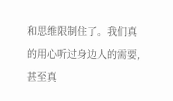和思维限制住了。我们真的用心听过身边人的需要,甚至真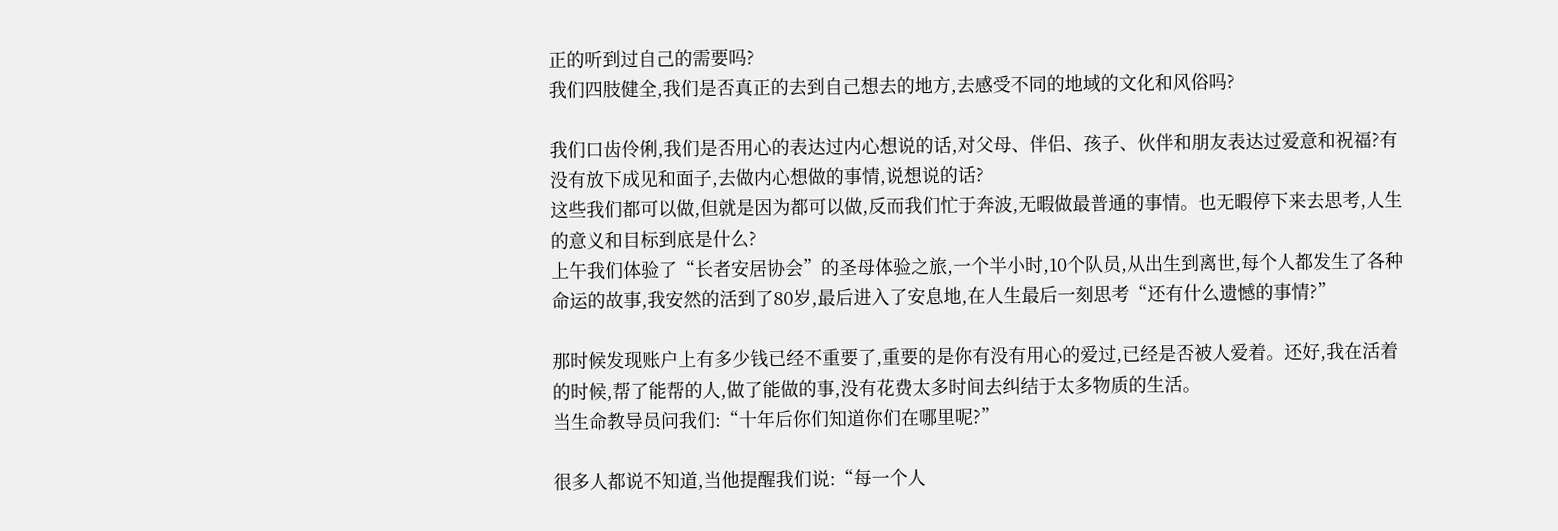正的听到过自己的需要吗?
我们四肢健全,我们是否真正的去到自己想去的地方,去感受不同的地域的文化和风俗吗?

我们口齿伶俐,我们是否用心的表达过内心想说的话,对父母、伴侣、孩子、伙伴和朋友表达过爱意和祝福?有没有放下成见和面子,去做内心想做的事情,说想说的话?
这些我们都可以做,但就是因为都可以做,反而我们忙于奔波,无暇做最普通的事情。也无暇停下来去思考,人生的意义和目标到底是什么?
上午我们体验了“长者安居协会”的圣母体验之旅,一个半小时,10个队员,从出生到离世,每个人都发生了各种命运的故事,我安然的活到了80岁,最后进入了安息地,在人生最后一刻思考“还有什么遗憾的事情?”

那时候发现账户上有多少钱已经不重要了,重要的是你有没有用心的爱过,已经是否被人爱着。还好,我在活着的时候,帮了能帮的人,做了能做的事,没有花费太多时间去纠结于太多物质的生活。
当生命教导员问我们:“十年后你们知道你们在哪里呢?”

很多人都说不知道,当他提醒我们说:“每一个人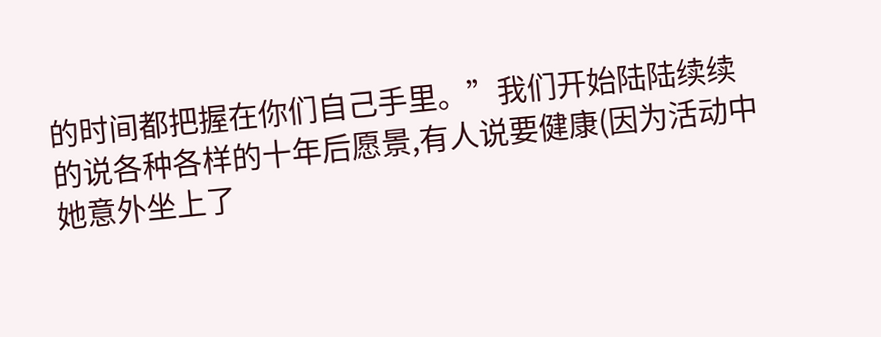的时间都把握在你们自己手里。”我们开始陆陆续续的说各种各样的十年后愿景,有人说要健康(因为活动中她意外坐上了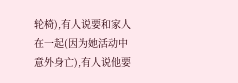轮椅),有人说要和家人在一起(因为她活动中意外身亡),有人说他要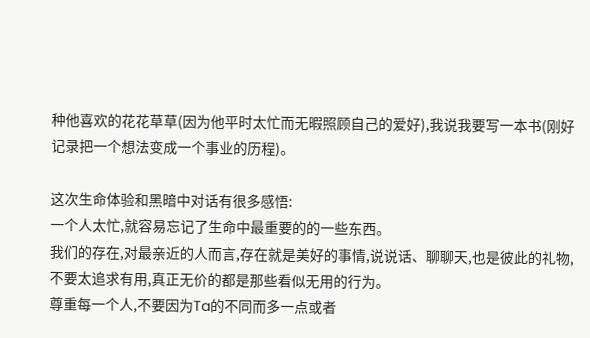种他喜欢的花花草草(因为他平时太忙而无暇照顾自己的爱好),我说我要写一本书(刚好记录把一个想法变成一个事业的历程)。

这次生命体验和黑暗中对话有很多感悟:
一个人太忙,就容易忘记了生命中最重要的的一些东西。
我们的存在,对最亲近的人而言,存在就是美好的事情,说说话、聊聊天,也是彼此的礼物,不要太追求有用,真正无价的都是那些看似无用的行为。
尊重每一个人,不要因为Ta的不同而多一点或者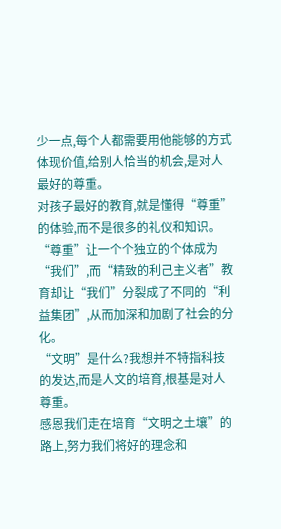少一点,每个人都需要用他能够的方式体现价值,给别人恰当的机会,是对人最好的尊重。
对孩子最好的教育,就是懂得“尊重”的体验,而不是很多的礼仪和知识。
“尊重”让一个个独立的个体成为“我们”,而“精致的利己主义者”教育却让“我们”分裂成了不同的“利益集团”,从而加深和加剧了社会的分化。
“文明”是什么?我想并不特指科技的发达,而是人文的培育,根基是对人尊重。
感恩我们走在培育“文明之土壤”的路上,努力我们将好的理念和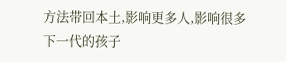方法带回本土,影响更多人,影响很多下一代的孩子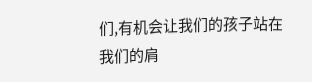们,有机会让我们的孩子站在我们的肩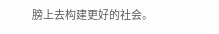膀上去构建更好的社会。